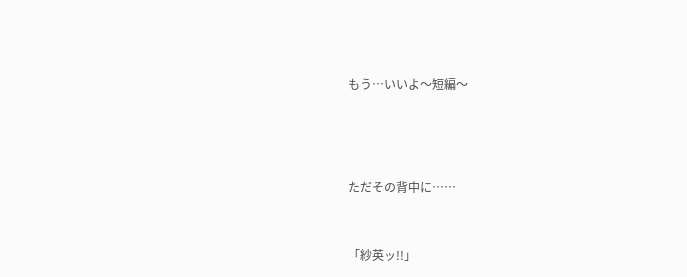もう…いいよ〜短編〜





ただその背中に……



「紗英ッ!!」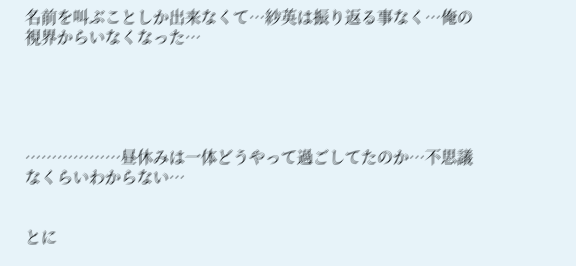名前を叫ぶことしか出来なくて…紗英は振り返る事なく…俺の視界からいなくなった…





………………昼休みは一体どうやって過ごしてたのか…不思議なくらいわからない…


とに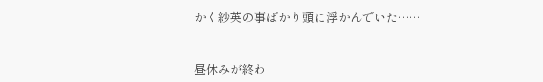かく紗英の事ばかり頭に浮かんでいた……


昼休みが終わ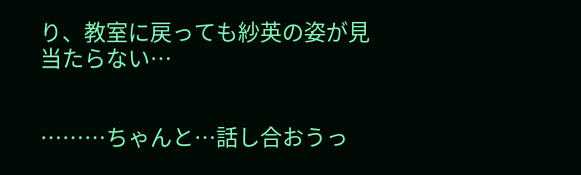り、教室に戻っても紗英の姿が見当たらない…


………ちゃんと…話し合おうっ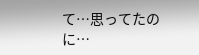て…思ってたのに…